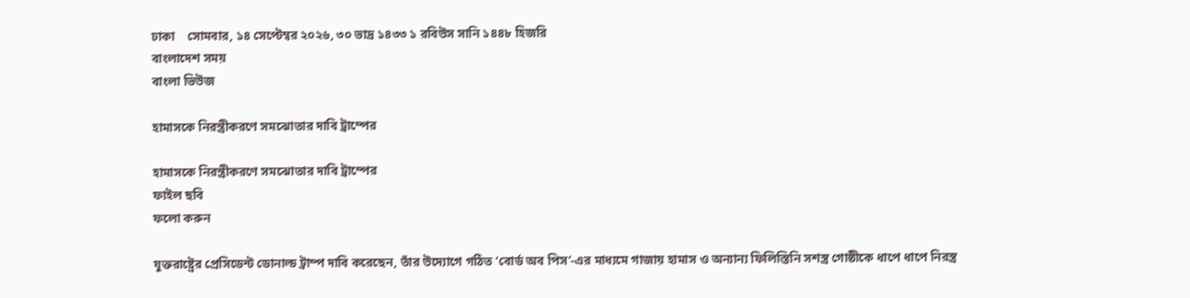ঢাকা    সোমবার, ১৪ সেপ্টেম্বর ২০২৬, ৩০ ভাদ্র ১৪৩৩ ১ রবিউস সানি ১৪৪৮ হিজরি
বাংলাদেশ সময়
বাংলা ভিউজ

হামাসকে নিরস্ত্রীকরণে সমঝোতার দাবি ট্রাম্পের

হামাসকে নিরস্ত্রীকরণে সমঝোতার দাবি ট্রাম্পের
ফাইল ছবি
ফলো করুন

যুক্তরাষ্ট্রের প্রেসিডেন্ট ডোনাল্ড ট্রাম্প দাবি করেছেন, তাঁর উদ্যোগে গঠিত ‘বোর্ড অব পিস’-এর মাধ্যমে গাজায় হামাস ও অন্যান্য ফিলিস্তিনি সশস্ত্র গোষ্ঠীকে ধাপে ধাপে নিরস্ত্র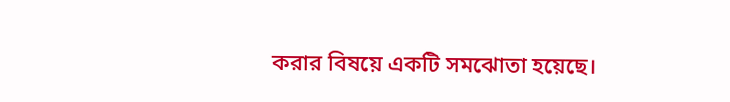করার বিষয়ে একটি সমঝোতা হয়েছে।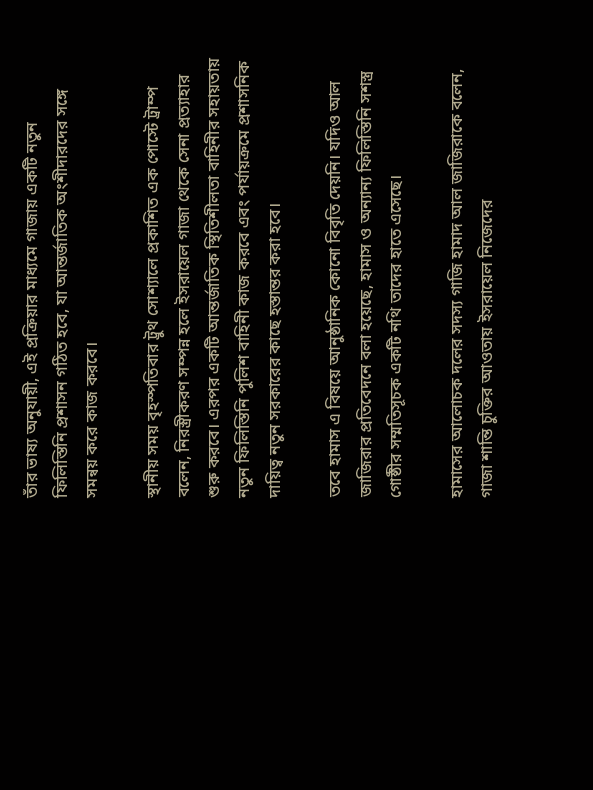তাঁর ভাষ্য অনুযায়ী, এই প্রক্রিয়ার মাধ্যমে গাজায় একটি নতুন ফিলিস্তিনি প্রশাসন গঠিত হবে, যা আন্তর্জাতিক অংশীদারদের সঙ্গে সমন্বয় করে কাজ করবে।

স্থানীয় সময় বৃহস্পতিবার ট্রুথ সোশ্যালে প্রকাশিত এক পোস্টে ট্রাম্প বলেন, নিরস্ত্রীকরণ সম্পন্ন হলে ইসরায়েল গাজা থেকে সেনা প্রত্যাহার শুরু করবে। এরপর একটি আন্তর্জাতিক স্থিতিশীলতা বাহিনীর সহায়তায় নতুন ফিলিস্তিনি পুলিশ বাহিনী কাজ করবে এবং পর্যায়ক্রমে প্রশাসনিক দায়িত্ব নতুন সরকারের কাছে হস্তান্তর করা হবে।

তবে হামাস এ বিষয়ে আনুষ্ঠানিক কোনো বিবৃতি দেয়নি। যদিও আল জাজিরার প্রতিবেদনে বলা হয়েছে, হামাস ও অন্যান্য ফিলিস্তিনি সশস্ত্র গোষ্ঠীর সম্মতিসূচক একটি নথি তাদের হাতে এসেছে।

হামাসের আলোচক দলের সদস্য গাজি হামাদ আল জাজিরাকে বলেন, গাজা শান্তি চুক্তির আওতায় ইসরায়েল নিজেদের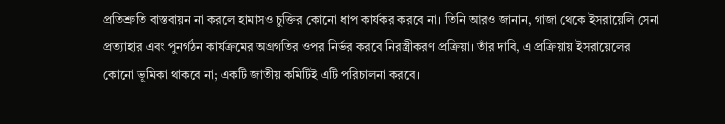প্রতিশ্রুতি বাস্তবায়ন না করলে হামাসও চুক্তির কোনো ধাপ কার্যকর করবে না। তিনি আরও জানান, গাজা থেকে ইসরায়েলি সেনা প্রত্যাহার এবং পুনর্গঠন কার্যক্রমের অগ্রগতির ওপর নির্ভর করবে নিরস্ত্রীকরণ প্রক্রিয়া। তাঁর দাবি, এ প্রক্রিয়ায় ইসরায়েলের কোনো ভূমিকা থাকবে না; একটি জাতীয় কমিটিই এটি পরিচালনা করবে।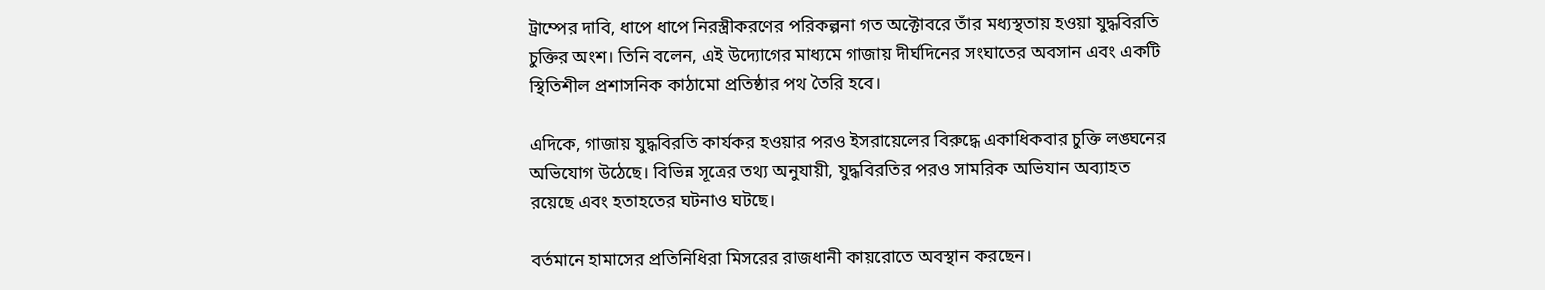ট্রাম্পের দাবি, ধাপে ধাপে নিরস্ত্রীকরণের পরিকল্পনা গত অক্টোবরে তাঁর মধ্যস্থতায় হওয়া যুদ্ধবিরতি চুক্তির অংশ। তিনি বলেন, এই উদ্যোগের মাধ্যমে গাজায় দীর্ঘদিনের সংঘাতের অবসান এবং একটি স্থিতিশীল প্রশাসনিক কাঠামো প্রতিষ্ঠার পথ তৈরি হবে।

এদিকে, গাজায় যুদ্ধবিরতি কার্যকর হওয়ার পরও ইসরায়েলের বিরুদ্ধে একাধিকবার চুক্তি লঙ্ঘনের অভিযোগ উঠেছে। বিভিন্ন সূত্রের তথ্য অনুযায়ী, যুদ্ধবিরতির পরও সামরিক অভিযান অব্যাহত রয়েছে এবং হতাহতের ঘটনাও ঘটছে।

বর্তমানে হামাসের প্রতিনিধিরা মিসরের রাজধানী কায়রোতে অবস্থান করছেন।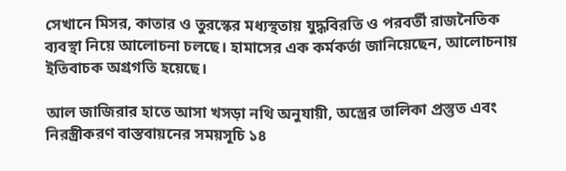সেখানে মিসর, কাতার ও তুরস্কের মধ্যস্থতায় যুদ্ধবিরতি ও পরবর্তী রাজনৈতিক ব্যবস্থা নিয়ে আলোচনা চলছে। হামাসের এক কর্মকর্তা জানিয়েছেন, আলোচনায় ইতিবাচক অগ্রগতি হয়েছে।

আল জাজিরার হাতে আসা খসড়া নথি অনুযায়ী, অস্ত্রের তালিকা প্রস্তুত এবং নিরস্ত্রীকরণ বাস্তবায়নের সময়সূচি ১৪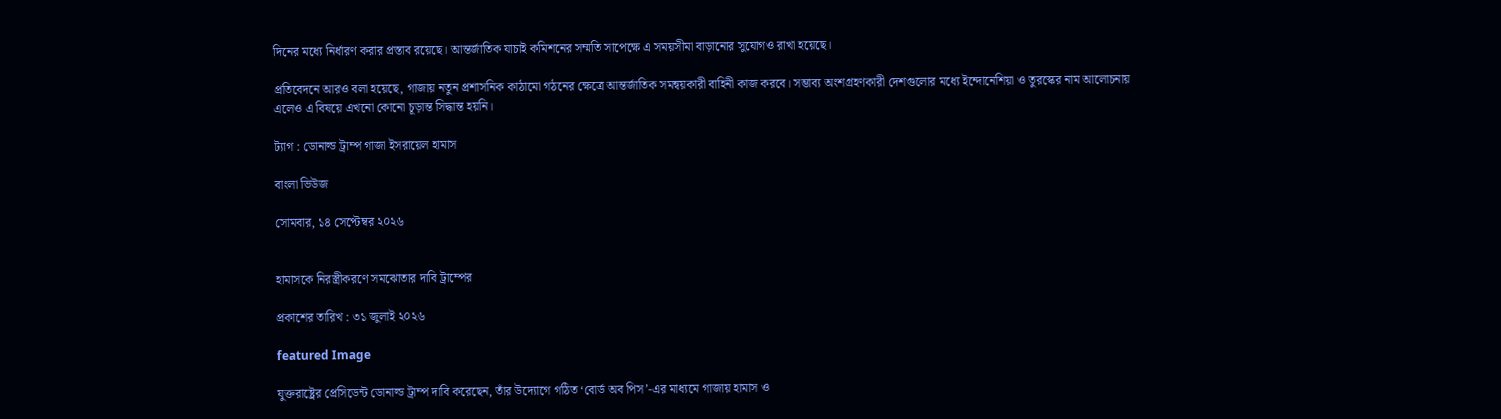দিনের মধ্যে নির্ধারণ করার প্রস্তাব রয়েছে। আন্তর্জাতিক যাচাই কমিশনের সম্মতি সাপেক্ষে এ সময়সীমা বাড়ানোর সুযোগও রাখা হয়েছে।

প্রতিবেদনে আরও বলা হয়েছে, গাজায় নতুন প্রশাসনিক কাঠামো গঠনের ক্ষেত্রে আন্তর্জাতিক সমন্বয়কারী বাহিনী কাজ করবে। সম্ভাব্য অংশগ্রহণকারী দেশগুলোর মধ্যে ইন্দোনেশিয়া ও তুরস্কের নাম আলোচনায় এলেও এ বিষয়ে এখনো কোনো চূড়ান্ত সিদ্ধান্ত হয়নি।

ট্যাগ : ডোনাল্ড ট্রাম্প গাজা ইসরায়েল হামাস

বাংলা ভিউজ

সোমবার, ১৪ সেপ্টেম্বর ২০২৬


হামাসকে নিরস্ত্রীকরণে সমঝোতার দাবি ট্রাম্পের

প্রকাশের তারিখ : ৩১ জুলাই ২০২৬

featured Image

যুক্তরাষ্ট্রের প্রেসিডেন্ট ডোনাল্ড ট্রাম্প দাবি করেছেন, তাঁর উদ্যোগে গঠিত ‘বোর্ড অব পিস’-এর মাধ্যমে গাজায় হামাস ও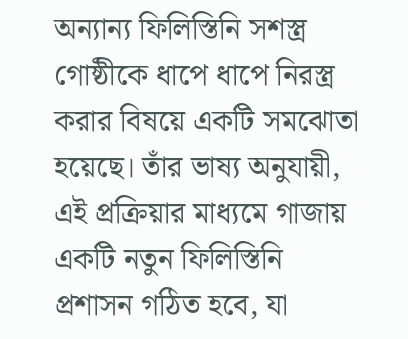অন্যান্য ফিলিস্তিনি সশস্ত্র গোষ্ঠীকে ধাপে ধাপে নিরস্ত্র করার বিষয়ে একটি সমঝোতা হয়েছে। তাঁর ভাষ্য অনুযায়ী, এই প্রক্রিয়ার মাধ্যমে গাজায় একটি নতুন ফিলিস্তিনি প্রশাসন গঠিত হবে, যা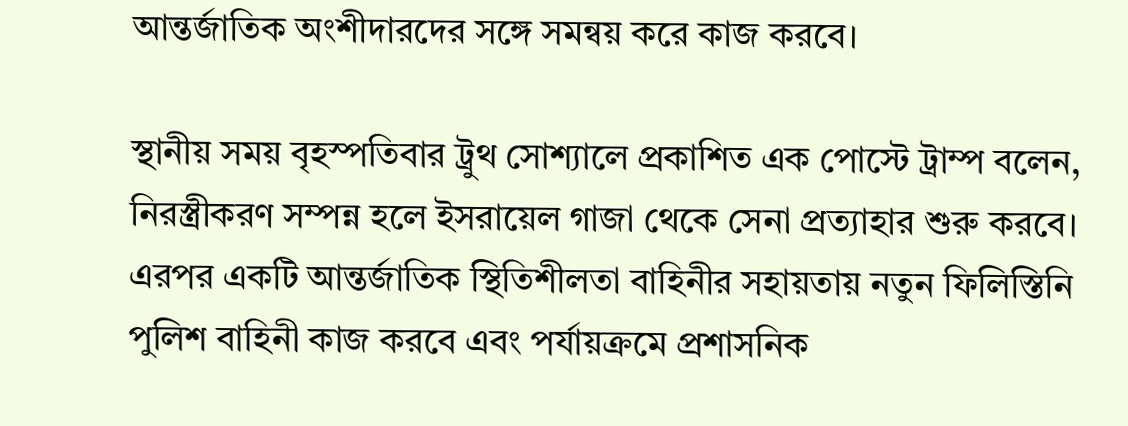আন্তর্জাতিক অংশীদারদের সঙ্গে সমন্বয় করে কাজ করবে।

স্থানীয় সময় বৃহস্পতিবার ট্রুথ সোশ্যালে প্রকাশিত এক পোস্টে ট্রাম্প বলেন, নিরস্ত্রীকরণ সম্পন্ন হলে ইসরায়েল গাজা থেকে সেনা প্রত্যাহার শুরু করবে। এরপর একটি আন্তর্জাতিক স্থিতিশীলতা বাহিনীর সহায়তায় নতুন ফিলিস্তিনি পুলিশ বাহিনী কাজ করবে এবং পর্যায়ক্রমে প্রশাসনিক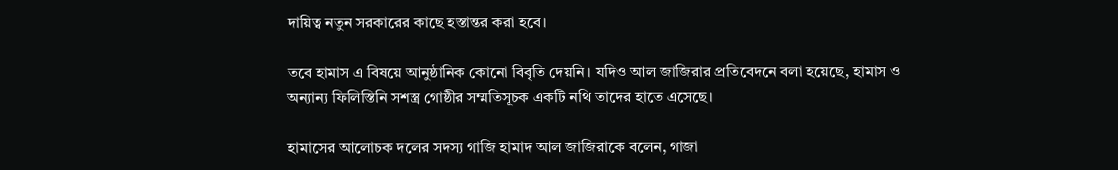দায়িত্ব নতুন সরকারের কাছে হস্তান্তর করা হবে।

তবে হামাস এ বিষয়ে আনুষ্ঠানিক কোনো বিবৃতি দেয়নি। যদিও আল জাজিরার প্রতিবেদনে বলা হয়েছে, হামাস ও অন্যান্য ফিলিস্তিনি সশস্ত্র গোষ্ঠীর সম্মতিসূচক একটি নথি তাদের হাতে এসেছে।

হামাসের আলোচক দলের সদস্য গাজি হামাদ আল জাজিরাকে বলেন, গাজা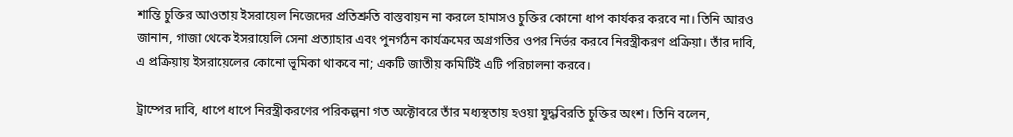শান্তি চুক্তির আওতায় ইসরায়েল নিজেদের প্রতিশ্রুতি বাস্তবায়ন না করলে হামাসও চুক্তির কোনো ধাপ কার্যকর করবে না। তিনি আরও জানান, গাজা থেকে ইসরায়েলি সেনা প্রত্যাহার এবং পুনর্গঠন কার্যক্রমের অগ্রগতির ওপর নির্ভর করবে নিরস্ত্রীকরণ প্রক্রিয়া। তাঁর দাবি, এ প্রক্রিয়ায় ইসরায়েলের কোনো ভূমিকা থাকবে না; একটি জাতীয় কমিটিই এটি পরিচালনা করবে।

ট্রাম্পের দাবি, ধাপে ধাপে নিরস্ত্রীকরণের পরিকল্পনা গত অক্টোবরে তাঁর মধ্যস্থতায় হওয়া যুদ্ধবিরতি চুক্তির অংশ। তিনি বলেন,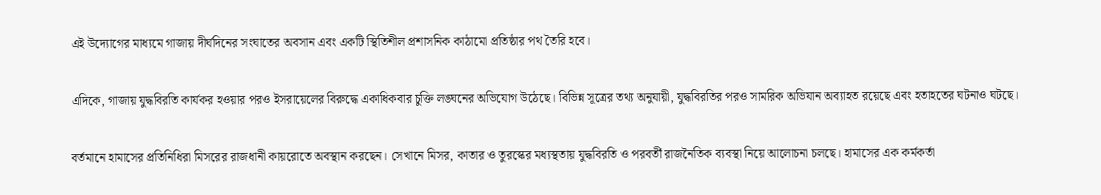এই উদ্যোগের মাধ্যমে গাজায় দীর্ঘদিনের সংঘাতের অবসান এবং একটি স্থিতিশীল প্রশাসনিক কাঠামো প্রতিষ্ঠার পথ তৈরি হবে।

এদিকে, গাজায় যুদ্ধবিরতি কার্যকর হওয়ার পরও ইসরায়েলের বিরুদ্ধে একাধিকবার চুক্তি লঙ্ঘনের অভিযোগ উঠেছে। বিভিন্ন সূত্রের তথ্য অনুযায়ী, যুদ্ধবিরতির পরও সামরিক অভিযান অব্যাহত রয়েছে এবং হতাহতের ঘটনাও ঘটছে।

বর্তমানে হামাসের প্রতিনিধিরা মিসরের রাজধানী কায়রোতে অবস্থান করছেন। সেখানে মিসর, কাতার ও তুরস্কের মধ্যস্থতায় যুদ্ধবিরতি ও পরবর্তী রাজনৈতিক ব্যবস্থা নিয়ে আলোচনা চলছে। হামাসের এক কর্মকর্তা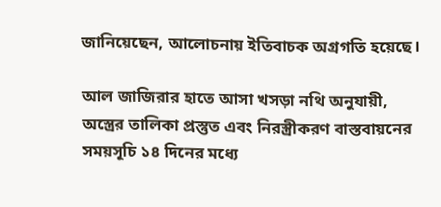জানিয়েছেন, আলোচনায় ইতিবাচক অগ্রগতি হয়েছে।

আল জাজিরার হাতে আসা খসড়া নথি অনুযায়ী, অস্ত্রের তালিকা প্রস্তুত এবং নিরস্ত্রীকরণ বাস্তবায়নের সময়সূচি ১৪ দিনের মধ্যে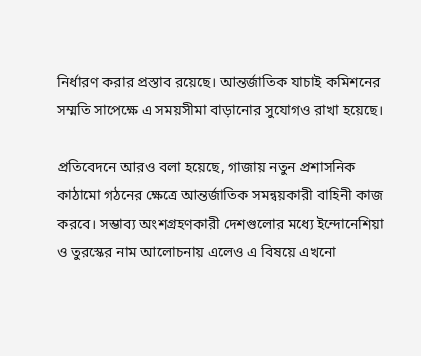নির্ধারণ করার প্রস্তাব রয়েছে। আন্তর্জাতিক যাচাই কমিশনের সম্মতি সাপেক্ষে এ সময়সীমা বাড়ানোর সুযোগও রাখা হয়েছে।

প্রতিবেদনে আরও বলা হয়েছে, গাজায় নতুন প্রশাসনিক কাঠামো গঠনের ক্ষেত্রে আন্তর্জাতিক সমন্বয়কারী বাহিনী কাজ করবে। সম্ভাব্য অংশগ্রহণকারী দেশগুলোর মধ্যে ইন্দোনেশিয়া ও তুরস্কের নাম আলোচনায় এলেও এ বিষয়ে এখনো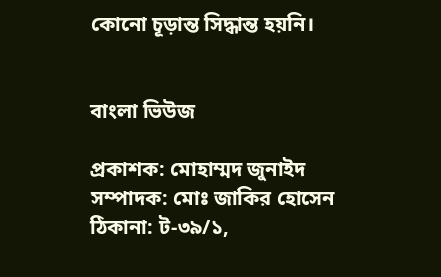কোনো চূড়ান্ত সিদ্ধান্ত হয়নি।


বাংলা ভিউজ

প্রকাশক: মোহাম্মদ জুনাইদ
সম্পাদক: মোঃ জাকির হোসেন
ঠিকানা: ট-৩৯/১,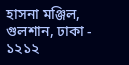হাসনা মঞ্জিল, গুলশান, ঢাকা - ১২১২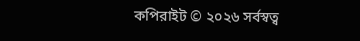কপিরাইট © ২০২৬ সর্বস্বত্ব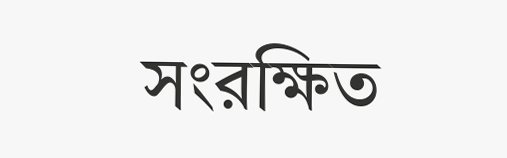সংরক্ষিত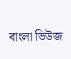বাংলা ভিউজ